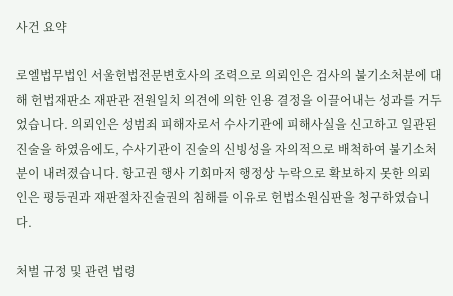사건 요약

로엘법무법인 서울헌법전문변호사의 조력으로 의뢰인은 검사의 불기소처분에 대해 헌법재판소 재판관 전원일치 의견에 의한 인용 결정을 이끌어내는 성과를 거두었습니다. 의뢰인은 성범죄 피해자로서 수사기관에 피해사실을 신고하고 일관된 진술을 하였음에도, 수사기관이 진술의 신빙성을 자의적으로 배척하여 불기소처분이 내려졌습니다. 항고권 행사 기회마저 행정상 누락으로 확보하지 못한 의뢰인은 평등권과 재판절차진술권의 침해를 이유로 헌법소원심판을 청구하였습니다.

처벌 규정 및 관련 법령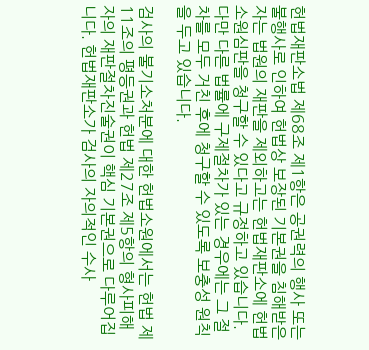헌법재판소법 제68조 제1항은 공권력의 행사 또는 불행사로 인하여 헌법상 보장된 기본권을 침해받은 자는 법원의 재판을 제외하고는 헌법재판소에 헌법소원심판을 청구할 수 있다고 규정하고 있습니다. 다만 다른 법률에 구제절차가 있는 경우에는 그 절차를 모두 거친 후에 청구할 수 있도록 보충성 원칙을 두고 있습니다.

검사의 불기소처분에 대한 헌법소원에서는 헌법 제11조의 평등권과 헌법 제27조 제5항의 형사피해자의 재판절차진술권이 핵심 기본권으로 다루어집니다. 헌법재판소가 검사의 자의적인 수사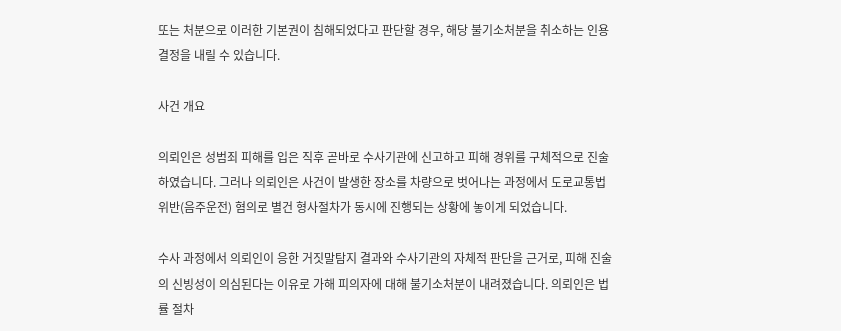또는 처분으로 이러한 기본권이 침해되었다고 판단할 경우, 해당 불기소처분을 취소하는 인용 결정을 내릴 수 있습니다.

사건 개요

의뢰인은 성범죄 피해를 입은 직후 곧바로 수사기관에 신고하고 피해 경위를 구체적으로 진술하였습니다. 그러나 의뢰인은 사건이 발생한 장소를 차량으로 벗어나는 과정에서 도로교통법위반(음주운전) 혐의로 별건 형사절차가 동시에 진행되는 상황에 놓이게 되었습니다.

수사 과정에서 의뢰인이 응한 거짓말탐지 결과와 수사기관의 자체적 판단을 근거로, 피해 진술의 신빙성이 의심된다는 이유로 가해 피의자에 대해 불기소처분이 내려졌습니다. 의뢰인은 법률 절차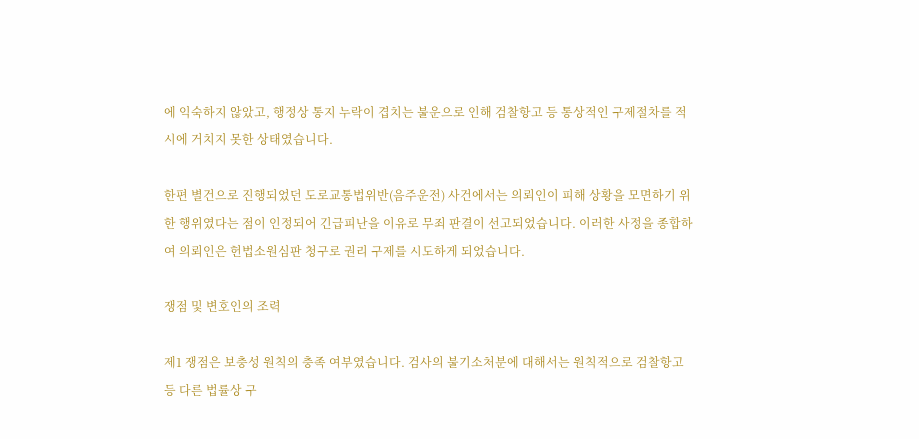에 익숙하지 않았고, 행정상 통지 누락이 겹치는 불운으로 인해 검찰항고 등 통상적인 구제절차를 적시에 거치지 못한 상태였습니다.

한편 별건으로 진행되었던 도로교통법위반(음주운전) 사건에서는 의뢰인이 피해 상황을 모면하기 위한 행위였다는 점이 인정되어 긴급피난을 이유로 무죄 판결이 선고되었습니다. 이러한 사정을 종합하여 의뢰인은 헌법소원심판 청구로 권리 구제를 시도하게 되었습니다.

쟁점 및 변호인의 조력

제1 쟁점은 보충성 원칙의 충족 여부였습니다. 검사의 불기소처분에 대해서는 원칙적으로 검찰항고 등 다른 법률상 구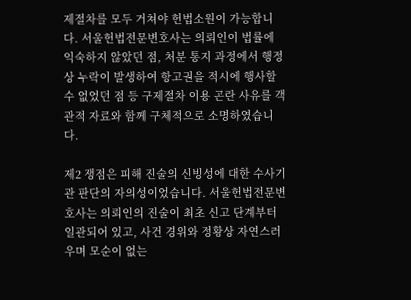제절차를 모두 거쳐야 헌법소원이 가능합니다. 서울헌법전문변호사는 의뢰인이 법률에 익숙하지 않았던 점, 처분 통지 과정에서 행정상 누락이 발생하여 항고권을 적시에 행사할 수 없었던 점 등 구제절차 이용 곤란 사유를 객관적 자료와 함께 구체적으로 소명하였습니다.

제2 쟁점은 피해 진술의 신빙성에 대한 수사기관 판단의 자의성이었습니다. 서울헌법전문변호사는 의뢰인의 진술이 최초 신고 단계부터 일관되어 있고, 사건 경위와 정황상 자연스러우며 모순이 없는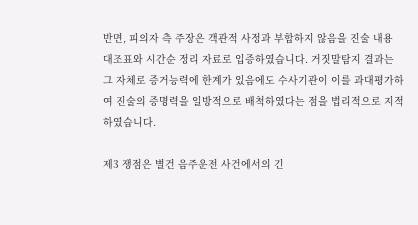반면, 피의자 측 주장은 객관적 사정과 부합하지 않음을 진술 내용 대조표와 시간순 정리 자료로 입증하였습니다. 거짓말탐지 결과는 그 자체로 증거능력에 한계가 있음에도 수사기관이 이를 과대평가하여 진술의 증명력을 일방적으로 배척하였다는 점을 법리적으로 지적하였습니다.

제3 쟁점은 별건 음주운전 사건에서의 긴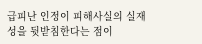급피난 인정이 피해사실의 실재성을 뒷받침한다는 점이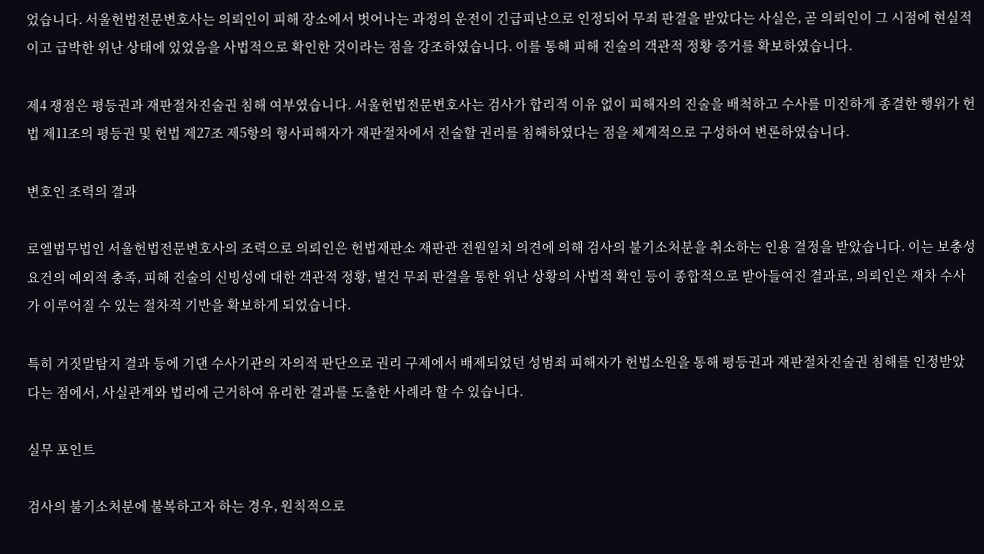었습니다. 서울헌법전문변호사는 의뢰인이 피해 장소에서 벗어나는 과정의 운전이 긴급피난으로 인정되어 무죄 판결을 받았다는 사실은, 곧 의뢰인이 그 시점에 현실적이고 급박한 위난 상태에 있었음을 사법적으로 확인한 것이라는 점을 강조하였습니다. 이를 통해 피해 진술의 객관적 정황 증거를 확보하였습니다.

제4 쟁점은 평등권과 재판절차진술권 침해 여부였습니다. 서울헌법전문변호사는 검사가 합리적 이유 없이 피해자의 진술을 배척하고 수사를 미진하게 종결한 행위가 헌법 제11조의 평등권 및 헌법 제27조 제5항의 형사피해자가 재판절차에서 진술할 권리를 침해하였다는 점을 체계적으로 구성하여 변론하였습니다.

변호인 조력의 결과

로엘법무법인 서울헌법전문변호사의 조력으로 의뢰인은 헌법재판소 재판관 전원일치 의견에 의해 검사의 불기소처분을 취소하는 인용 결정을 받았습니다. 이는 보충성 요건의 예외적 충족, 피해 진술의 신빙성에 대한 객관적 정황, 별건 무죄 판결을 통한 위난 상황의 사법적 확인 등이 종합적으로 받아들여진 결과로, 의뢰인은 재차 수사가 이루어질 수 있는 절차적 기반을 확보하게 되었습니다.

특히 거짓말탐지 결과 등에 기댄 수사기관의 자의적 판단으로 권리 구제에서 배제되었던 성범죄 피해자가 헌법소원을 통해 평등권과 재판절차진술권 침해를 인정받았다는 점에서, 사실관계와 법리에 근거하여 유리한 결과를 도출한 사례라 할 수 있습니다.

실무 포인트

검사의 불기소처분에 불복하고자 하는 경우, 원칙적으로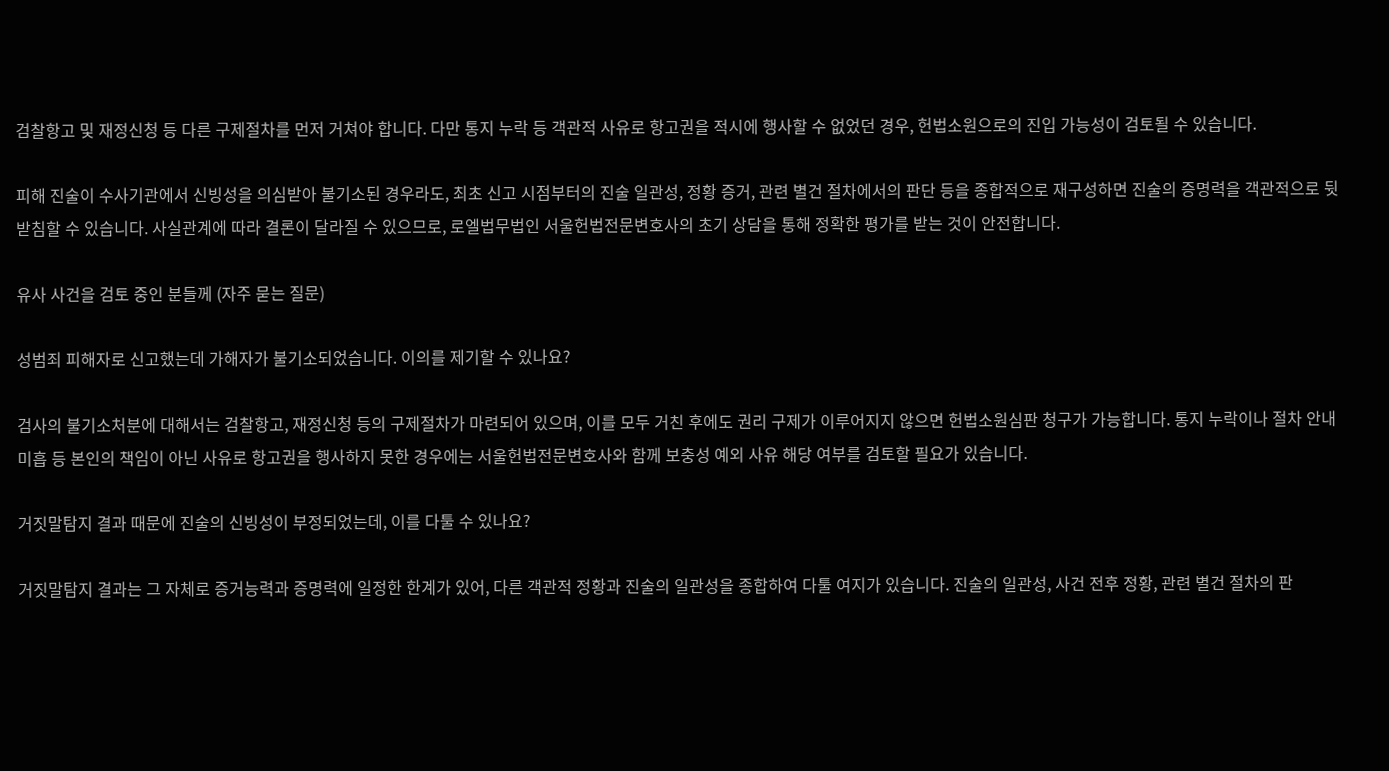검찰항고 및 재정신청 등 다른 구제절차를 먼저 거쳐야 합니다. 다만 통지 누락 등 객관적 사유로 항고권을 적시에 행사할 수 없었던 경우, 헌법소원으로의 진입 가능성이 검토될 수 있습니다.

피해 진술이 수사기관에서 신빙성을 의심받아 불기소된 경우라도, 최초 신고 시점부터의 진술 일관성, 정황 증거, 관련 별건 절차에서의 판단 등을 종합적으로 재구성하면 진술의 증명력을 객관적으로 뒷받침할 수 있습니다. 사실관계에 따라 결론이 달라질 수 있으므로, 로엘법무법인 서울헌법전문변호사의 초기 상담을 통해 정확한 평가를 받는 것이 안전합니다.

유사 사건을 검토 중인 분들께 (자주 묻는 질문)

성범죄 피해자로 신고했는데 가해자가 불기소되었습니다. 이의를 제기할 수 있나요?

검사의 불기소처분에 대해서는 검찰항고, 재정신청 등의 구제절차가 마련되어 있으며, 이를 모두 거친 후에도 권리 구제가 이루어지지 않으면 헌법소원심판 청구가 가능합니다. 통지 누락이나 절차 안내 미흡 등 본인의 책임이 아닌 사유로 항고권을 행사하지 못한 경우에는 서울헌법전문변호사와 함께 보충성 예외 사유 해당 여부를 검토할 필요가 있습니다.

거짓말탐지 결과 때문에 진술의 신빙성이 부정되었는데, 이를 다툴 수 있나요?

거짓말탐지 결과는 그 자체로 증거능력과 증명력에 일정한 한계가 있어, 다른 객관적 정황과 진술의 일관성을 종합하여 다툴 여지가 있습니다. 진술의 일관성, 사건 전후 정황, 관련 별건 절차의 판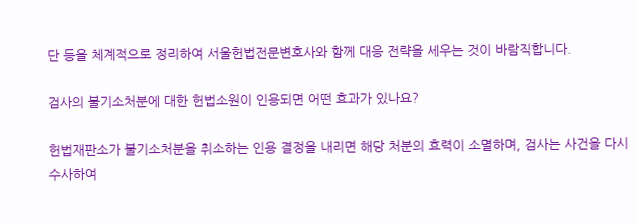단 등을 체계적으로 정리하여 서울헌법전문변호사와 함께 대응 전략을 세우는 것이 바람직합니다.

검사의 불기소처분에 대한 헌법소원이 인용되면 어떤 효과가 있나요?

헌법재판소가 불기소처분을 취소하는 인용 결정을 내리면 해당 처분의 효력이 소멸하며, 검사는 사건을 다시 수사하여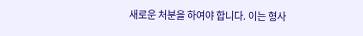새로운 처분을 하여야 합니다. 이는 형사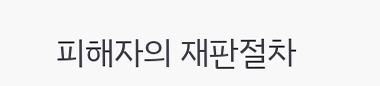피해자의 재판절차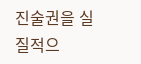진술권을 실질적으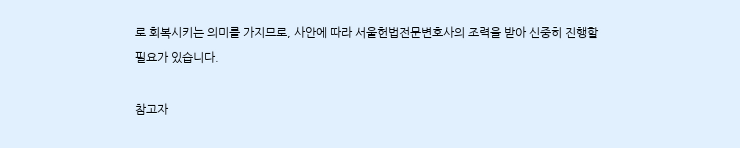로 회복시키는 의미를 가지므로, 사안에 따라 서울헌법전문변호사의 조력을 받아 신중히 진행할 필요가 있습니다.

참고자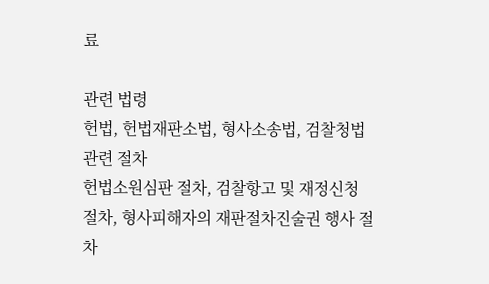료

관련 법령
헌법, 헌법재판소법, 형사소송법, 검찰청법
관련 절차
헌법소원심판 절차, 검찰항고 및 재정신청 절차, 형사피해자의 재판절차진술권 행사 절차